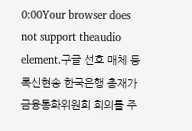0:00Your browser does not support theaudio element.구글 선호 매체 등록신현송 한국은행 총재가 금융통화위원회 회의를 주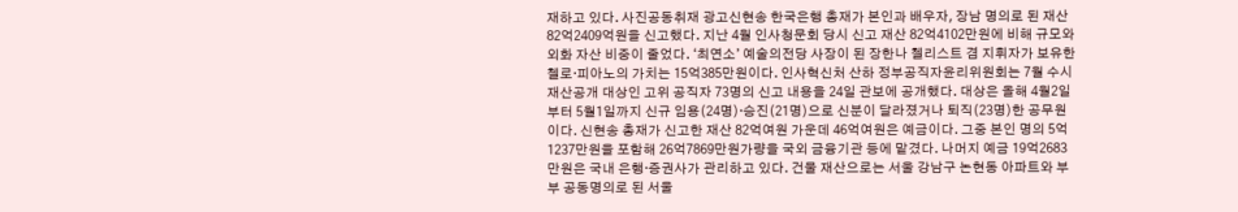재하고 있다. 사진공동취재 광고신현송 한국은행 총재가 본인과 배우자, 장남 명의로 된 재산 82억2409억원을 신고했다. 지난 4월 인사청문회 당시 신고 재산 82억4102만원에 비해 규모와 외화 자산 비중이 줄었다. ‘최연소’ 예술의전당 사장이 된 장한나 첼리스트 겸 지휘자가 보유한 첼로·피아노의 가치는 15억385만원이다. 인사혁신처 산하 정부공직자윤리위원회는 7월 수시 재산공개 대상인 고위 공직자 73명의 신고 내용을 24일 관보에 공개했다. 대상은 올해 4월2일부터 5월1일까지 신규 임용(24명)·승진(21명)으로 신분이 달라졌거나 퇴직(23명)한 공무원이다. 신현송 총재가 신고한 재산 82억여원 가운데 46억여원은 예금이다. 그중 본인 명의 5억1237만원을 포함해 26억7869만원가량을 국외 금융기관 등에 맡겼다. 나머지 예금 19억2683만원은 국내 은행·증권사가 관리하고 있다. 건물 재산으로는 서울 강남구 논현동 아파트와 부부 공동명의로 된 서울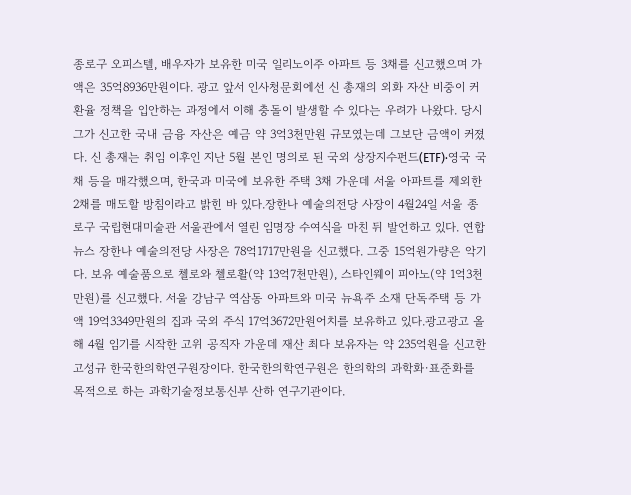종로구 오피스텔, 배우자가 보유한 미국 일리노이주 아파트 등 3채를 신고했으며 가액은 35억8936만원이다. 광고 앞서 인사청문회에선 신 총재의 외화 자산 비중이 커 환율 정책을 입안하는 과정에서 이해 충돌이 발생할 수 있다는 우려가 나왔다. 당시 그가 신고한 국내 금융 자산은 예금 약 3억3천만원 규모였는데 그보단 금액이 커졌다. 신 총재는 취임 이후인 지난 5월 본인 명의로 된 국외 상장지수펀드(ETF)·영국 국채 등을 매각했으며, 한국과 미국에 보유한 주택 3채 가운데 서울 아파트를 제외한 2채를 매도할 방침이라고 밝힌 바 있다.장한나 예술의전당 사장이 4월24일 서울 종로구 국립현대미술관 서울관에서 열린 임명장 수여식을 마친 뒤 발언하고 있다. 연합뉴스 장한나 예술의전당 사장은 78억1717만원을 신고했다. 그중 15억원가량은 악기다. 보유 예술품으로 첼로와 첼로활(약 13억7천만원), 스타인웨이 피아노(약 1억3천만원)를 신고했다. 서울 강남구 역삼동 아파트와 미국 뉴욕주 소재 단독주택 등 가액 19억3349만원의 집과 국외 주식 17억3672만원어치를 보유하고 있다.광고광고 올해 4월 임기를 시작한 고위 공직자 가운데 재산 최다 보유자는 약 235억원을 신고한 고성규 한국한의학연구원장이다. 한국한의학연구원은 한의학의 과학화·표준화를 목적으로 하는 과학기술정보통신부 산하 연구기관이다.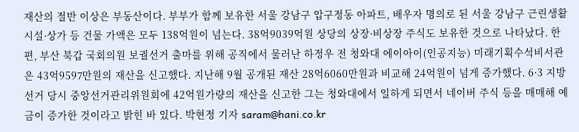재산의 절반 이상은 부동산이다. 부부가 함께 보유한 서울 강남구 압구정동 아파트, 배우자 명의로 된 서울 강남구 근린생활시설·상가 등 건물 가액은 모두 138억원이 넘는다. 38억9039억원 상당의 상장·비상장 주식도 보유한 것으로 나타났다. 한편, 부산 북갑 국회의원 보궐선거 출마를 위해 공직에서 물러난 하정우 전 청와대 에이아이(인공지능) 미래기획수석비서관은 43억9597만원의 재산을 신고했다. 지난해 9월 공개된 재산 28억6060만원과 비교해 24억원이 넘게 증가했다. 6·3 지방선거 당시 중앙선거관리위원회에 42억원가량의 재산을 신고한 그는 청와대에서 일하게 되면서 네이버 주식 등을 매매해 예금이 증가한 것이라고 밝힌 바 있다. 박현정 기자 saram@hani.co.kr